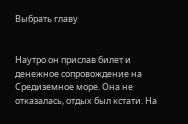Выбрать главу


Наутро он прислав билет и денежное сопровождение на Средиземное море. Она не отказалась, отдых был кстати. На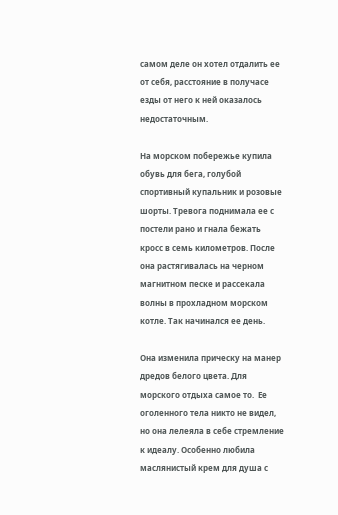самом деле он хотел отдалить ее от себя, расстояние в получасе езды от него к ней оказалось недостаточным.

На морском побережье купила обувь для бега, голубой спортивный купальник и розовые шорты. Тревога поднимала ее с постели рано и гнала бежать кросс в семь километров. После она растягивалась на черном магнитном песке и рассекала волны в прохладном морском котле. Так начинался ее день.

Она изменила прическу на манер дредов белого цвета. Для морского отдыха самое то.  Ее оголенного тела никто не видел, но она лелеяла в себе стремление к идеалу. Особенно любила маслянистый крем для душа с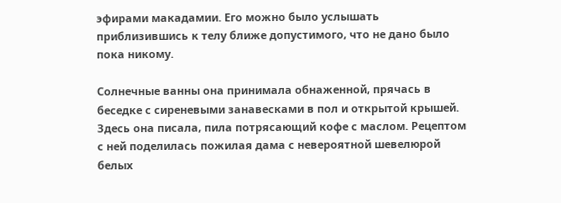эфирами макадамии. Его можно было услышать приблизившись к телу ближе допустимого, что не дано было пока никому.

Солнечные ванны она принимала обнаженной, прячась в беседке с сиреневыми занавесками в пол и открытой крышей. Здесь она писала, пила потрясающий кофе с маслом. Рецептом с ней поделилась пожилая дама с невероятной шевелюрой белых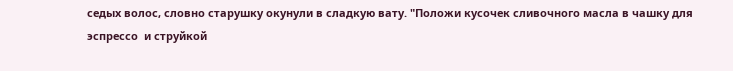седых волос, словно старушку окунули в сладкую вату. "Положи кусочек сливочного масла в чашку для эспрессо  и струйкой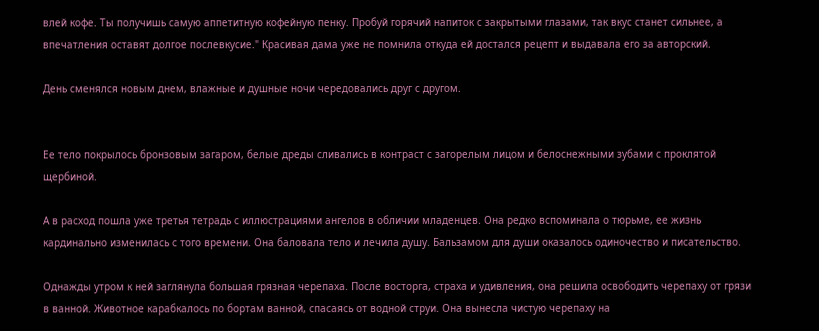влей кофе. Ты получишь самую аппетитную кофейную пенку. Пробуй горячий напиток с закрытыми глазами, так вкус станет сильнее, а впечатления оставят долгое послевкусие." Красивая дама уже не помнила откуда ей достался рецепт и выдавала его за авторский.

День сменялся новым днем, влажные и душные ночи чередовались друг с другом.


Ее тело покрылось бронзовым загаром, белые дреды сливались в контраст с загорелым лицом и белоснежными зубами с проклятой щербиной.

А в расход пошла уже третья тетрадь с иллюстрациями ангелов в обличии младенцев. Она редко вспоминала о тюрьме, ее жизнь кардинально изменилась с того времени. Она баловала тело и лечила душу. Бальзамом для души оказалось одиночество и писательство.

Однажды утром к ней заглянула большая грязная черепаха. После восторга, страха и удивления, она решила освободить черепаху от грязи в ванной. Животное карабкалось по бортам ванной, спасаясь от водной струи. Она вынесла чистую черепаху на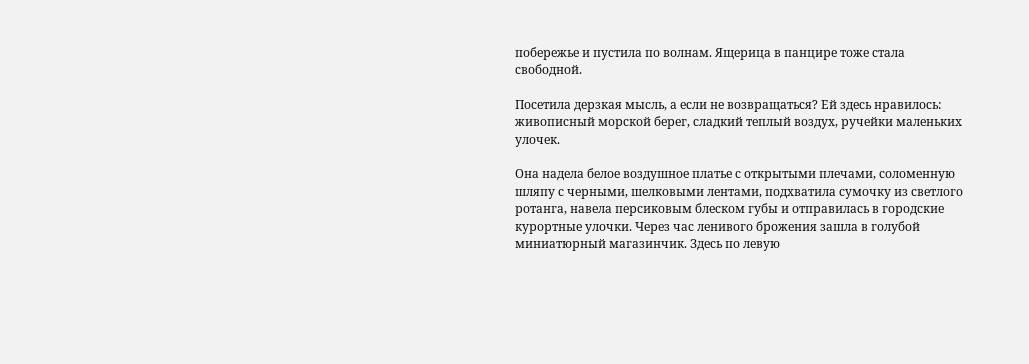побережье и пустила по волнам. Ящерица в панцире тоже стала свободной.

Посетила дерзкая мысль, а если не возвращаться? Ей здесь нравилось: живописный морской берег, сладкий теплый воздух, ручейки маленьких улочек.

Она надела белое воздушное платье с открытыми плечами, соломенную шляпу с черными, шелковыми лентами, подхватила сумочку из светлого ротанга, навела персиковым блеском губы и отправилась в городские курортные улочки. Через час ленивого брожения зашла в голубой миниатюрный магазинчик. Здесь по левую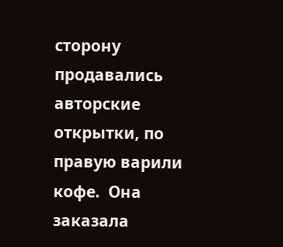сторону продавались авторские открытки, по правую варили кофе.  Она заказала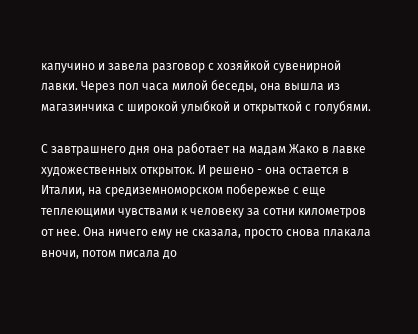капучино и завела разговор с хозяйкой сувенирной лавки. Через пол часа милой беседы, она вышла из магазинчика с широкой улыбкой и открыткой с голубями.

С завтрашнего дня она работает на мадам Жако в лавке художественных открыток. И решено - она остается в Италии, на средиземноморском побережье с еще теплеющими чувствами к человеку за сотни километров от нее. Она ничего ему не сказала, просто снова плакала вночи, потом писала до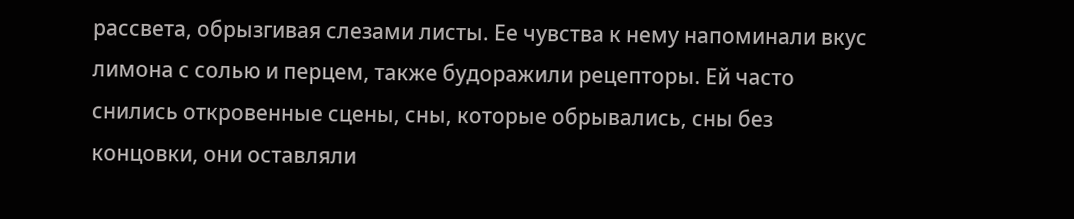рассвета, обрызгивая слезами листы. Ее чувства к нему напоминали вкус лимона с солью и перцем, также будоражили рецепторы. Ей часто снились откровенные сцены, сны, которые обрывались, сны без концовки, они оставляли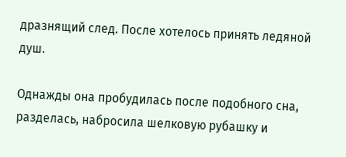дразнящий след. После хотелось принять ледяной душ.

Однажды она пробудилась после подобного сна, разделась, набросила шелковую рубашку и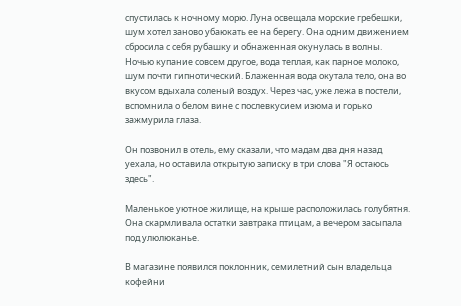спустилась к ночному морю. Луна освещала морские гребешки, шум хотел заново убаюкать ее на берегу. Она одним движением сбросила с себя рубашку и обнаженная окунулась в волны. Ночью купание совсем другое, вода теплая, как парное молоко, шум почти гипнотический. Блаженная вода окутала тело, она во вкусом вдыхала соленый воздух. Через час, уже лежа в постели, вспомнила о белом вине с послевкусием изюма и горько зажмурила глаза.

Он позвонил в отель, ему сказали, что мадам два дня назад уехала, но оставила открытую записку в три слова "Я остаюсь здесь".

Маленькое уютное жилище, на крыше расположилась голубятня. Она скармливала остатки завтрака птицам, а вечером засыпала под улюлюканье.

В магазине появился поклонник, семилетний сын владельца кофейни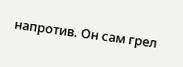напротив. Он сам грел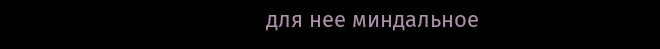для нее миндальное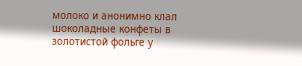молоко и анонимно клал шоколадные конфеты в золотистой фольге у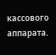кассового аппарата.